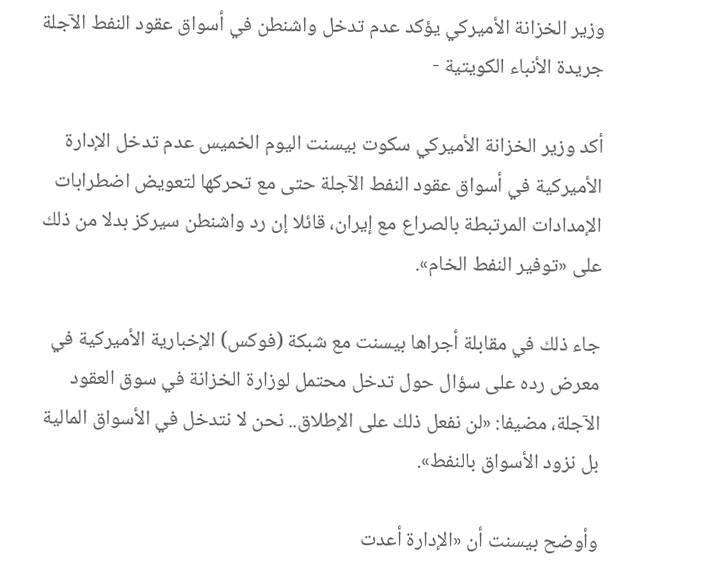وزير الخزانة الأميركي يؤكد عدم تدخل واشنطن في أسواق عقود النفط الآجلة
جريدة الأنباء الكويتية -

أكد وزير الخزانة الأميركي سكوت بيسنت اليوم الخميس عدم تدخل الإدارة الأميركية في أسواق عقود النفط الآجلة حتى مع تحركها لتعويض اضطرابات الإمدادات المرتبطة بالصراع مع إيران، قائلا إن رد واشنطن سيركز بدلا من ذلك على «توفير النفط الخام».

جاء ذلك في مقابلة أجراها بيسنت مع شبكة (فوكس) الإخبارية الأميركية في معرض رده على سؤال حول تدخل محتمل لوزارة الخزانة في سوق العقود الآجلة، مضيفا: «لن نفعل ذلك على الإطلاق.. نحن لا نتدخل في الأسواق المالية بل نزود الأسواق بالنفط».

وأوضح بيسنت أن «الإدارة أعدت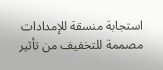استجابة منسقة للإمدادات مصممة للتخفيف من تأثير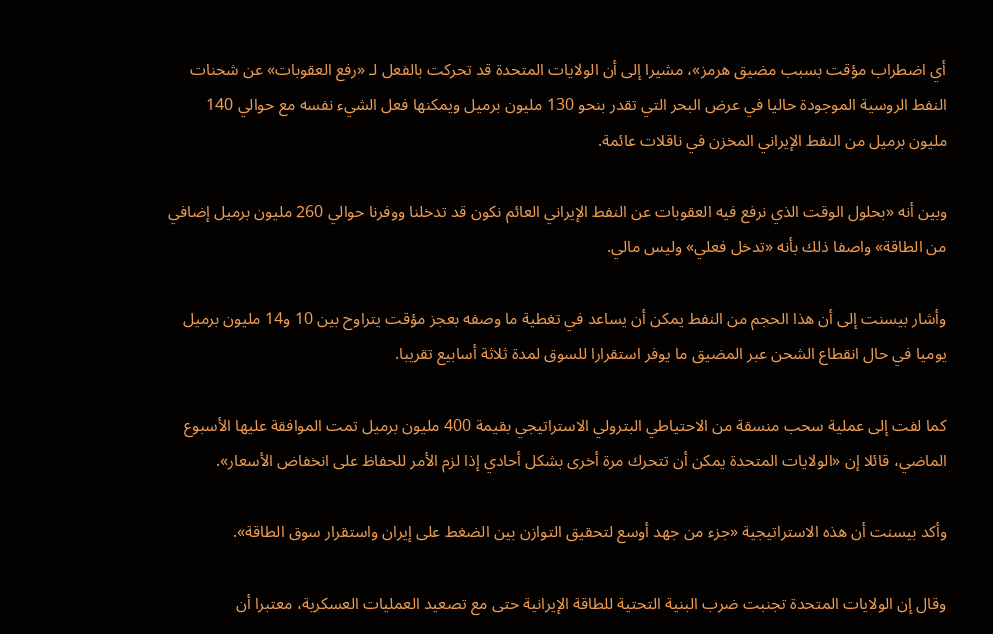أي اضطراب مؤقت بسبب مضيق هرمز»، مشيرا إلى أن الولايات المتحدة قد تحركت بالفعل لـ «رفع العقوبات» عن شحنات النفط الروسية الموجودة حاليا في عرض البحر التي تقدر بنحو 130 مليون برميل ويمكنها فعل الشيء نفسه مع حوالي 140 مليون برميل من النفط الإيراني المخزن في ناقلات عائمة.

وبين أنه «بحلول الوقت الذي نرفع فيه العقوبات عن النفط الإيراني العائم نكون قد تدخلنا ووفرنا حوالي 260 مليون برميل إضافي من الطاقة» واصفا ذلك بأنه «تدخل فعلي» وليس مالي.

وأشار بيسنت إلى أن هذا الحجم من النفط يمكن أن يساعد في تغطية ما وصفه بعجز مؤقت يتراوح بين 10 و14 مليون برميل يوميا في حال انقطاع الشحن عبر المضيق ما يوفر استقرارا للسوق لمدة ثلاثة أسابيع تقريبا.

كما لفت إلى عملية سحب منسقة من الاحتياطي البترولي الاستراتيجي بقيمة 400 مليون برميل تمت الموافقة عليها الأسبوع الماضي، قائلا إن «الولايات المتحدة يمكن أن تتحرك مرة أخرى بشكل أحادي إذا لزم الأمر للحفاظ على انخفاض الأسعار».

وأكد بيسنت أن هذه الاستراتيجية «جزء من جهد أوسع لتحقيق التوازن بين الضغط على إيران واستقرار سوق الطاقة».

وقال إن الولايات المتحدة تجنبت ضرب البنية التحتية للطاقة الإيرانية حتى مع تصعيد العمليات العسكرية، معتبرا أن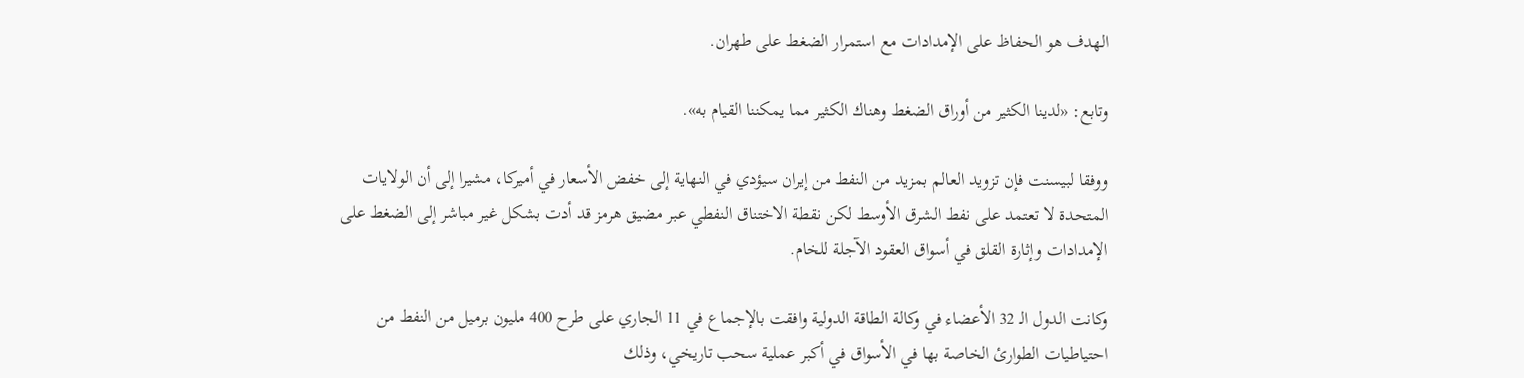الهدف هو الحفاظ على الإمدادات مع استمرار الضغط على طهران.

وتابع: «لدينا الكثير من أوراق الضغط وهناك الكثير مما يمكننا القيام به».

ووفقا لبيسنت فإن تزويد العالم بمزيد من النفط من إيران سيؤدي في النهاية إلى خفض الأسعار في أميركا، مشيرا إلى أن الولايات المتحدة لا تعتمد على نفط الشرق الأوسط لكن نقطة الاختناق النفطي عبر مضيق هرمز قد أدت بشكل غير مباشر إلى الضغط على الإمدادات وإثارة القلق في أسواق العقود الآجلة للخام.

وكانت الدول الـ 32 الأعضاء في وكالة الطاقة الدولية وافقت بالإجماع في 11 الجاري على طرح 400 مليون برميل من النفط من احتياطيات الطوارئ الخاصة بها في الأسواق في أكبر عملية سحب تاريخي، وذلك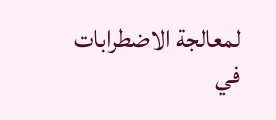لمعالجة الاضطرابات في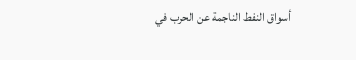أسواق النفط الناجمة عن الحرب في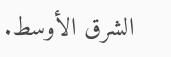الشرق الأوسط.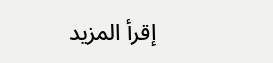إقرأ المزيد